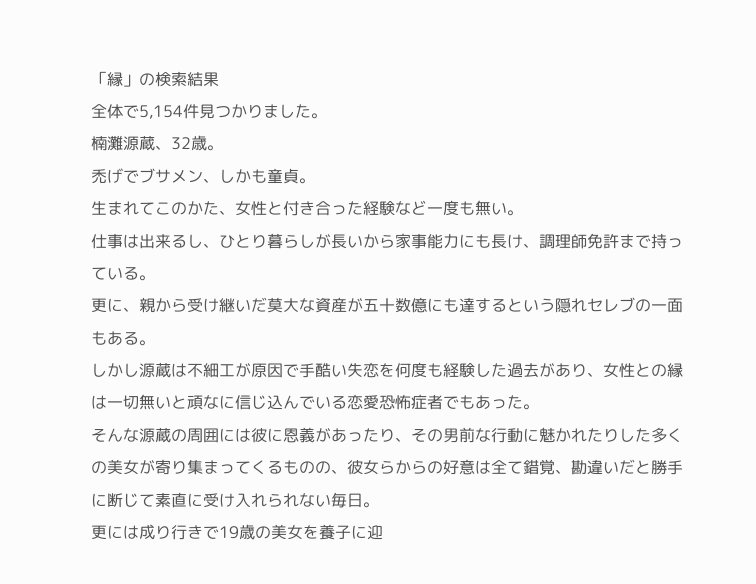「縁」の検索結果
全体で5,154件見つかりました。
楠灘源蔵、32歳。
禿げでブサメン、しかも童貞。
生まれてこのかた、女性と付き合った経験など一度も無い。
仕事は出来るし、ひとり暮らしが長いから家事能力にも長け、調理師免許まで持っている。
更に、親から受け継いだ莫大な資産が五十数億にも達するという隠れセレブの一面もある。
しかし源蔵は不細工が原因で手酷い失恋を何度も経験した過去があり、女性との縁は一切無いと頑なに信じ込んでいる恋愛恐怖症者でもあった。
そんな源蔵の周囲には彼に恩義があったり、その男前な行動に魅かれたりした多くの美女が寄り集まってくるものの、彼女らからの好意は全て錯覚、勘違いだと勝手に断じて素直に受け入れられない毎日。
更には成り行きで19歳の美女を養子に迎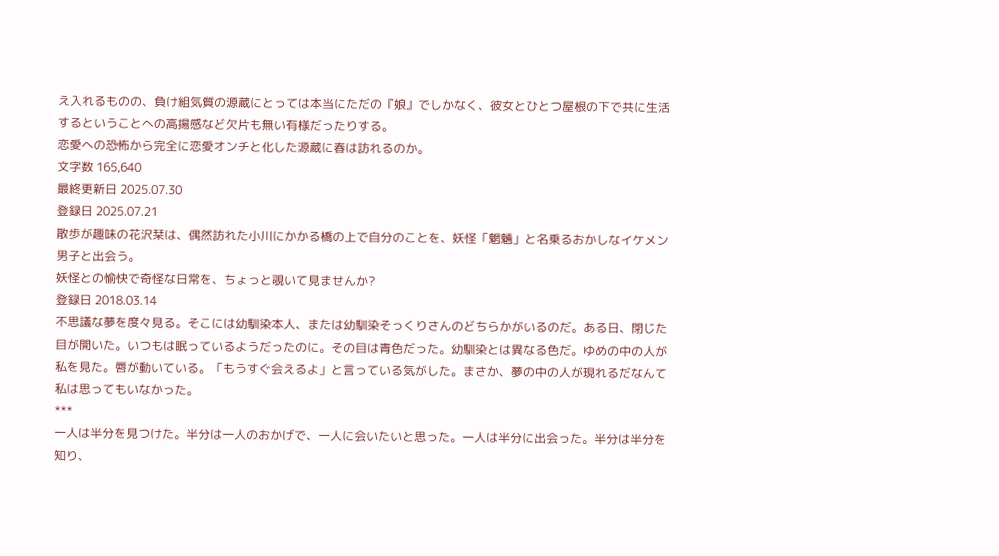え入れるものの、負け組気質の源蔵にとっては本当にただの『娘』でしかなく、彼女とひとつ屋根の下で共に生活するということへの高揚感など欠片も無い有様だったりする。
恋愛への恐怖から完全に恋愛オンチと化した源蔵に春は訪れるのか。
文字数 165,640
最終更新日 2025.07.30
登録日 2025.07.21
散歩が趣味の花沢栞は、偶然訪れた小川にかかる橋の上で自分のことを、妖怪「魍魎」と名乗るおかしなイケメン男子と出会う。
妖怪との愉快で奇怪な日常を、ちょっと覗いて見ませんか?
登録日 2018.03.14
不思議な夢を度々見る。そこには幼馴染本人、または幼馴染そっくりさんのどちらかがいるのだ。ある日、閉じた目が開いた。いつもは眠っているようだったのに。その目は青色だった。幼馴染とは異なる色だ。ゆめの中の人が私を見た。唇が動いている。「もうすぐ会えるよ」と言っている気がした。まさか、夢の中の人が現れるだなんて私は思ってもいなかった。
***
一人は半分を見つけた。半分は一人のおかげで、一人に会いたいと思った。一人は半分に出会った。半分は半分を知り、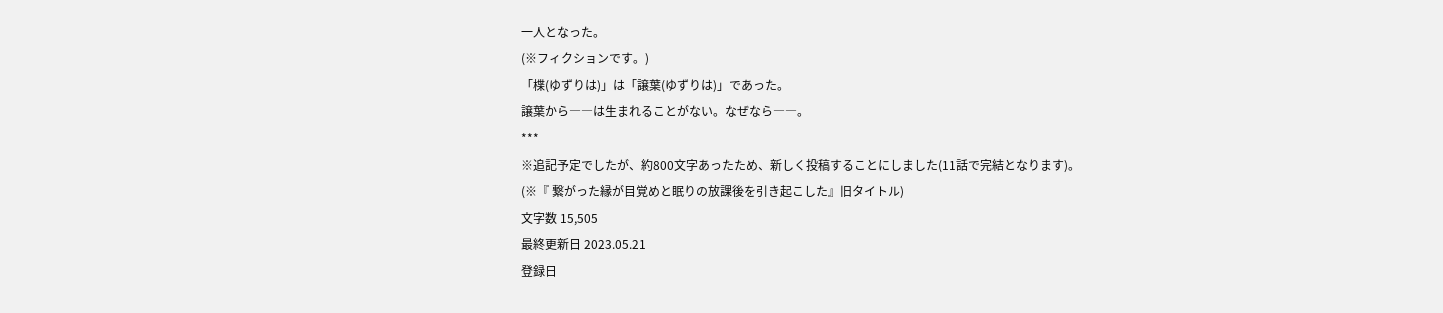一人となった。
(※フィクションです。)
「楪(ゆずりは)」は「譲葉(ゆずりは)」であった。
譲葉から――は生まれることがない。なぜなら――。
***
※追記予定でしたが、約800文字あったため、新しく投稿することにしました(11話で完結となります)。
(※『 繋がった縁が目覚めと眠りの放課後を引き起こした』旧タイトル)
文字数 15,505
最終更新日 2023.05.21
登録日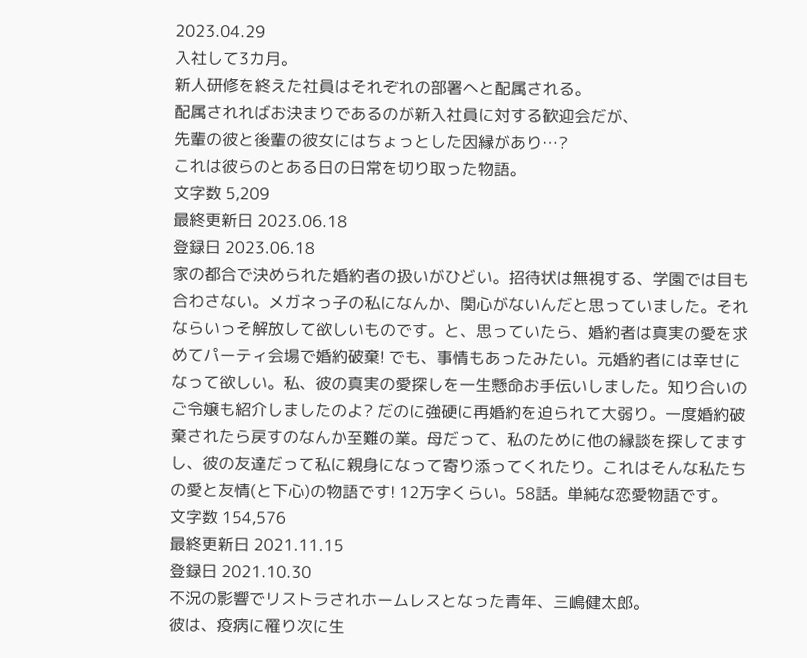2023.04.29
入社して3カ月。
新人研修を終えた社員はそれぞれの部署へと配属される。
配属されればお決まりであるのが新入社員に対する歓迎会だが、
先輩の彼と後輩の彼女にはちょっとした因縁があり…?
これは彼らのとある日の日常を切り取った物語。
文字数 5,209
最終更新日 2023.06.18
登録日 2023.06.18
家の都合で決められた婚約者の扱いがひどい。招待状は無視する、学園では目も合わさない。メガネっ子の私になんか、関心がないんだと思っていました。それならいっそ解放して欲しいものです。と、思っていたら、婚約者は真実の愛を求めてパーティ会場で婚約破棄! でも、事情もあったみたい。元婚約者には幸せになって欲しい。私、彼の真実の愛探しを一生懸命お手伝いしました。知り合いのご令嬢も紹介しましたのよ? だのに強硬に再婚約を迫られて大弱り。一度婚約破棄されたら戻すのなんか至難の業。母だって、私のために他の縁談を探してますし、彼の友達だって私に親身になって寄り添ってくれたり。これはそんな私たちの愛と友情(と下心)の物語です! 12万字くらい。58話。単純な恋愛物語です。
文字数 154,576
最終更新日 2021.11.15
登録日 2021.10.30
不況の影響でリストラされホームレスとなった青年、三嶋健太郎。
彼は、疫病に罹り次に生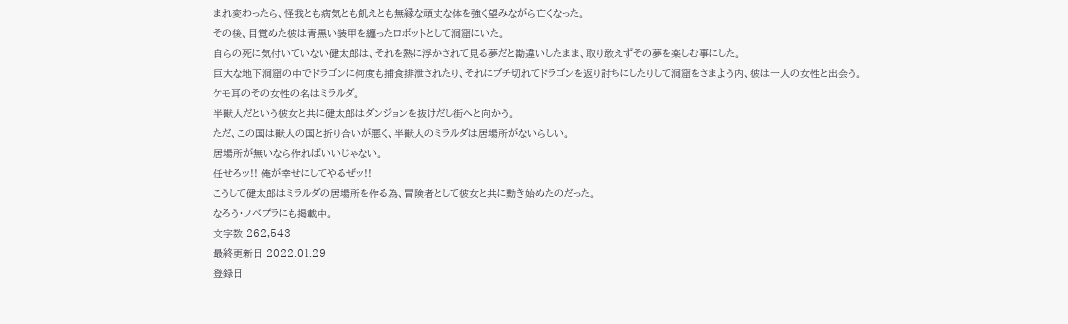まれ変わったら、怪我とも病気とも飢えとも無縁な頑丈な体を強く望みながら亡くなった。
その後、目覚めた彼は青黒い装甲を纏ったロボットとして洞窟にいた。
自らの死に気付いていない健太郎は、それを熱に浮かされて見る夢だと勘違いしたまま、取り敢えずその夢を楽しむ事にした。
巨大な地下洞窟の中でドラゴンに何度も捕食排泄されたり、それにブチ切れてドラゴンを返り討ちにしたりして洞窟をさまよう内、彼は一人の女性と出会う。
ケモ耳のその女性の名はミラルダ。
半獣人だという彼女と共に健太郎はダンジョンを抜けだし街へと向かう。
ただ、この国は獣人の国と折り合いが悪く、半獣人のミラルダは居場所がないらしい。
居場所が無いなら作ればいいじゃない。
任せろッ!! 俺が幸せにしてやるぜッ!!
こうして健太郎はミラルダの居場所を作る為、冒険者として彼女と共に動き始めたのだった。
なろう・ノベプラにも掲載中。
文字数 262,543
最終更新日 2022.01.29
登録日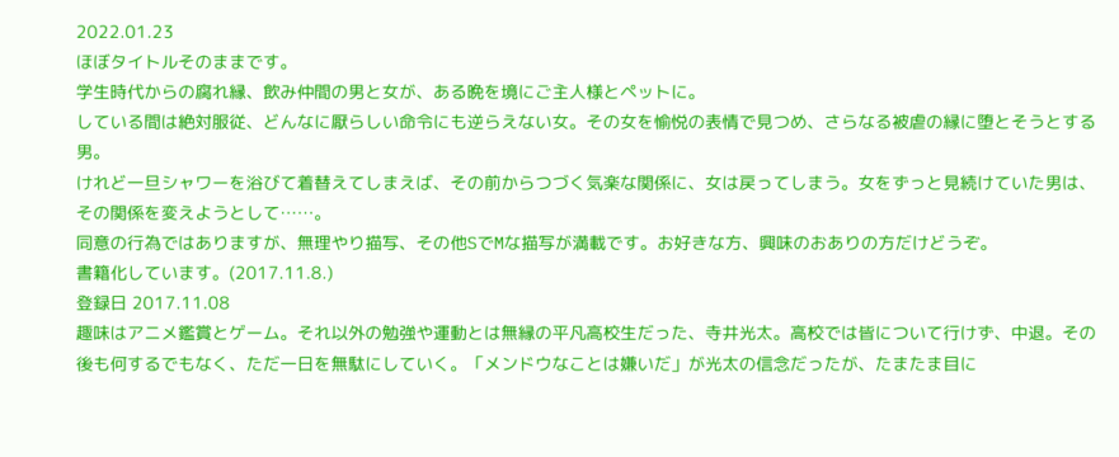2022.01.23
ほぼタイトルそのままです。
学生時代からの腐れ縁、飲み仲間の男と女が、ある晩を境にご主人様とペットに。
している間は絶対服従、どんなに厭らしい命令にも逆らえない女。その女を愉悦の表情で見つめ、さらなる被虐の縁に堕とそうとする男。
けれど一旦シャワーを浴びて着替えてしまえば、その前からつづく気楽な関係に、女は戻ってしまう。女をずっと見続けていた男は、その関係を変えようとして……。
同意の行為ではありますが、無理やり描写、その他SでMな描写が満載です。お好きな方、興味のおありの方だけどうぞ。
書籍化しています。(2017.11.8.)
登録日 2017.11.08
趣味はアニメ鑑賞とゲーム。それ以外の勉強や運動とは無縁の平凡高校生だった、寺井光太。高校では皆について行けず、中退。その後も何するでもなく、ただ一日を無駄にしていく。「メンドウなことは嫌いだ」が光太の信念だったが、たまたま目に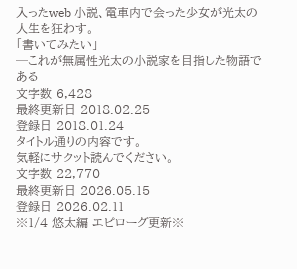入ったweb 小説、電車内で会った少女が光太の人生を狂わす。
「書いてみたい」
─これが無属性光太の小説家を目指した物語である
文字数 6,428
最終更新日 2018.02.25
登録日 2018.01.24
タイトル通りの内容です。
気軽にサクット読んでください。
文字数 22,770
最終更新日 2026.05.15
登録日 2026.02.11
※1/4 悠太編 エピローグ更新※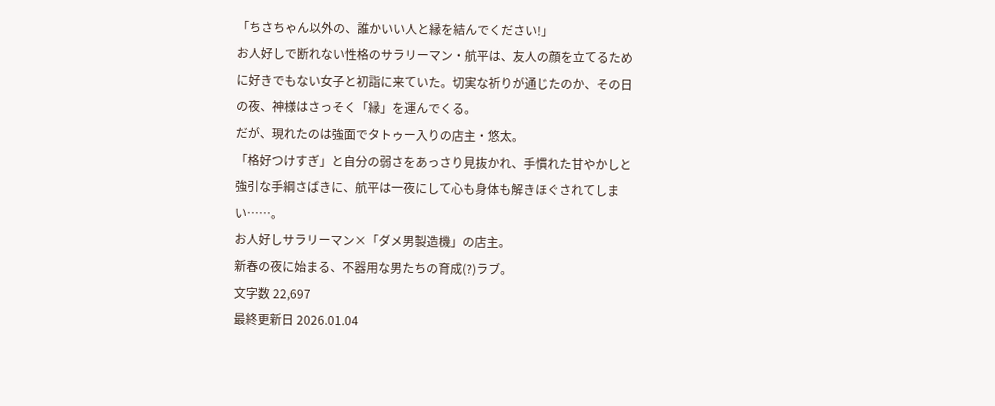「ちさちゃん以外の、誰かいい人と縁を結んでください!」
お人好しで断れない性格のサラリーマン・航平は、友人の顔を立てるために好きでもない女子と初詣に来ていた。切実な祈りが通じたのか、その日の夜、神様はさっそく「縁」を運んでくる。
だが、現れたのは強面でタトゥー入りの店主・悠太。
「格好つけすぎ」と自分の弱さをあっさり見抜かれ、手慣れた甘やかしと強引な手綱さばきに、航平は一夜にして心も身体も解きほぐされてしまい……。
お人好しサラリーマン×「ダメ男製造機」の店主。
新春の夜に始まる、不器用な男たちの育成(?)ラブ。
文字数 22,697
最終更新日 2026.01.04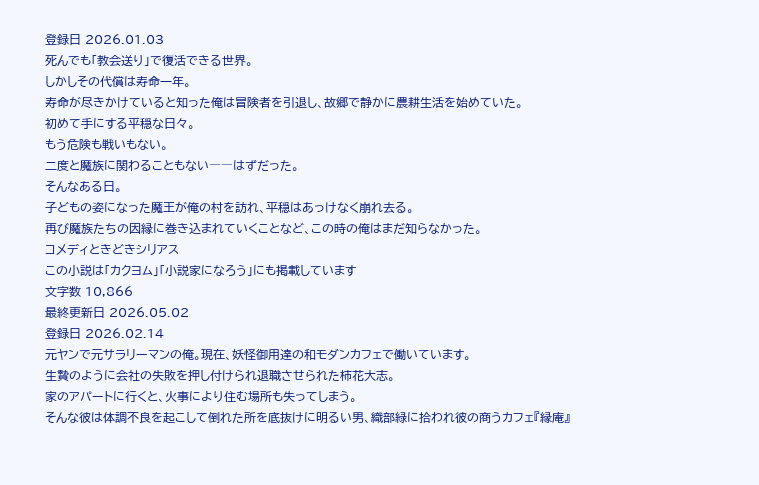登録日 2026.01.03
死んでも「教会送り」で復活できる世界。
しかしその代償は寿命一年。
寿命が尽きかけていると知った俺は冒険者を引退し、故郷で静かに農耕生活を始めていた。
初めて手にする平穏な日々。
もう危険も戦いもない。
二度と魔族に関わることもない――はずだった。
そんなある日。
子どもの姿になった魔王が俺の村を訪れ、平穏はあっけなく崩れ去る。
再び魔族たちの因縁に巻き込まれていくことなど、この時の俺はまだ知らなかった。
コメディときどきシリアス
この小説は「カクヨム」「小説家になろう」にも掲載しています
文字数 10,866
最終更新日 2026.05.02
登録日 2026.02.14
元ヤンで元サラリーマンの俺。現在、妖怪御用達の和モダンカフェで働いています。
生贄のように会社の失敗を押し付けられ退職させられた柿花大志。
家のアパートに行くと、火事により住む場所も失ってしまう。
そんな彼は体調不良を起こして倒れた所を底抜けに明るい男、織部緑に拾われ彼の商うカフェ『縁庵』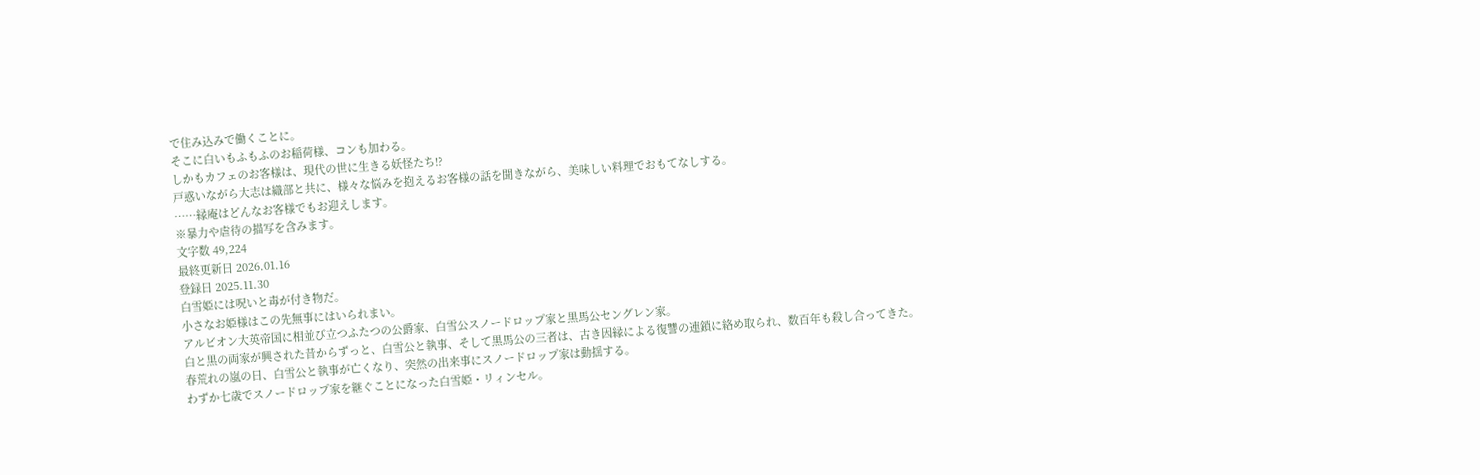で住み込みで働くことに。
そこに白いもふもふのお稲荷様、コンも加わる。
しかもカフェのお客様は、現代の世に生きる妖怪たち!?
戸惑いながら大志は織部と共に、様々な悩みを抱えるお客様の話を聞きながら、美味しい料理でおもてなしする。
……縁庵はどんなお客様でもお迎えします。
※暴力や虐待の描写を含みます。
文字数 49,224
最終更新日 2026.01.16
登録日 2025.11.30
白雪姫には呪いと毒が付き物だ。
小さなお姫様はこの先無事にはいられまい。
アルビオン大英帝国に相並び立つふたつの公爵家、白雪公スノードロップ家と黒馬公セングレン家。
白と黒の両家が興された昔からずっと、白雪公と執事、そして黒馬公の三者は、古き因縁による復讐の連鎖に絡め取られ、数百年も殺し合ってきた。
春荒れの嵐の日、白雪公と執事が亡くなり、突然の出来事にスノードロップ家は動揺する。
わずか七歳でスノードロップ家を継ぐことになった白雪姫・リィンセル。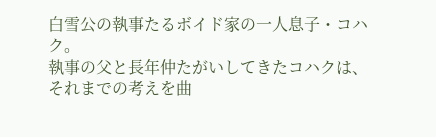白雪公の執事たるボイド家の一人息子・コハク。
執事の父と長年仲たがいしてきたコハクは、それまでの考えを曲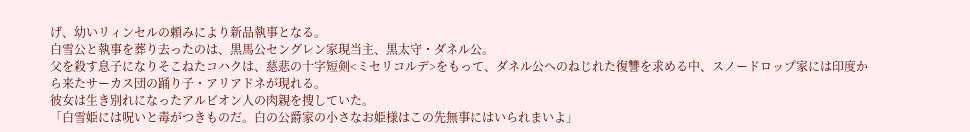げ、幼いリィンセルの頼みにより新品執事となる。
白雪公と執事を葬り去ったのは、黒馬公セングレン家現当主、黒太守・ダネル公。
父を殺す息子になりそこねたコハクは、慈悲の十字短剣<ミセリコルデ>をもって、ダネル公へのねじれた復讐を求める中、スノードロップ家には印度から来たサーカス団の踊り子・アリアドネが現れる。
彼女は生き別れになったアルビオン人の肉親を捜していた。
「白雪姫には呪いと毒がつきものだ。白の公爵家の小さなお姫様はこの先無事にはいられまいよ」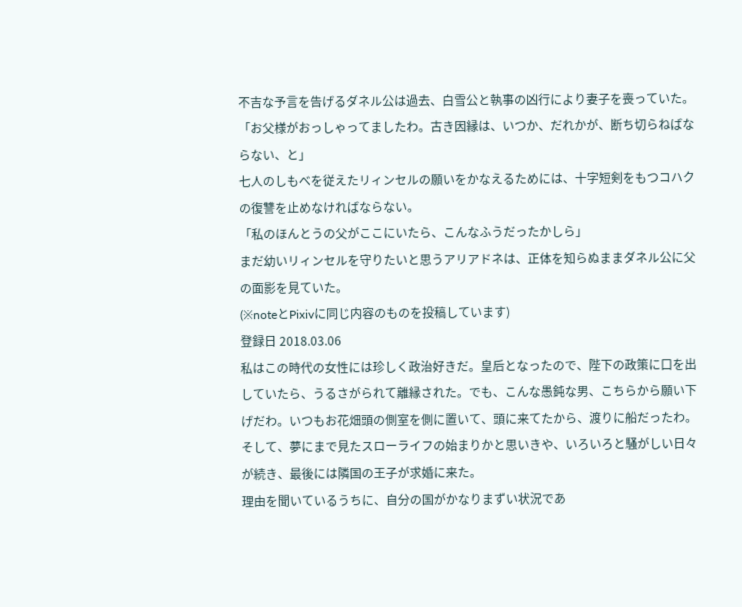不吉な予言を告げるダネル公は過去、白雪公と執事の凶行により妻子を喪っていた。
「お父様がおっしゃってましたわ。古き因縁は、いつか、だれかが、断ち切らねばならない、と」
七人のしもべを従えたリィンセルの願いをかなえるためには、十字短剣をもつコハクの復讐を止めなければならない。
「私のほんとうの父がここにいたら、こんなふうだったかしら」
まだ幼いリィンセルを守りたいと思うアリアドネは、正体を知らぬままダネル公に父の面影を見ていた。
(※noteとPixivに同じ内容のものを投稿しています)
登録日 2018.03.06
私はこの時代の女性には珍しく政治好きだ。皇后となったので、陛下の政策に口を出していたら、うるさがられて離縁された。でも、こんな愚鈍な男、こちらから願い下げだわ。いつもお花畑頭の側室を側に置いて、頭に来てたから、渡りに船だったわ。
そして、夢にまで見たスローライフの始まりかと思いきや、いろいろと騒がしい日々が続き、最後には隣国の王子が求婚に来た。
理由を聞いているうちに、自分の国がかなりまずい状況であ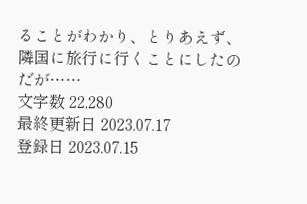ることがわかり、とりあえず、隣国に旅行に行くことにしたのだが……
文字数 22,280
最終更新日 2023.07.17
登録日 2023.07.15